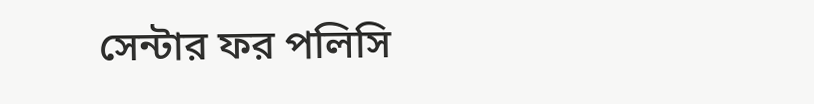সেন্টার ফর পলিসি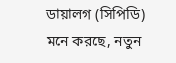ডায়ালগ (সিপিডি) মনে করছে, নতুন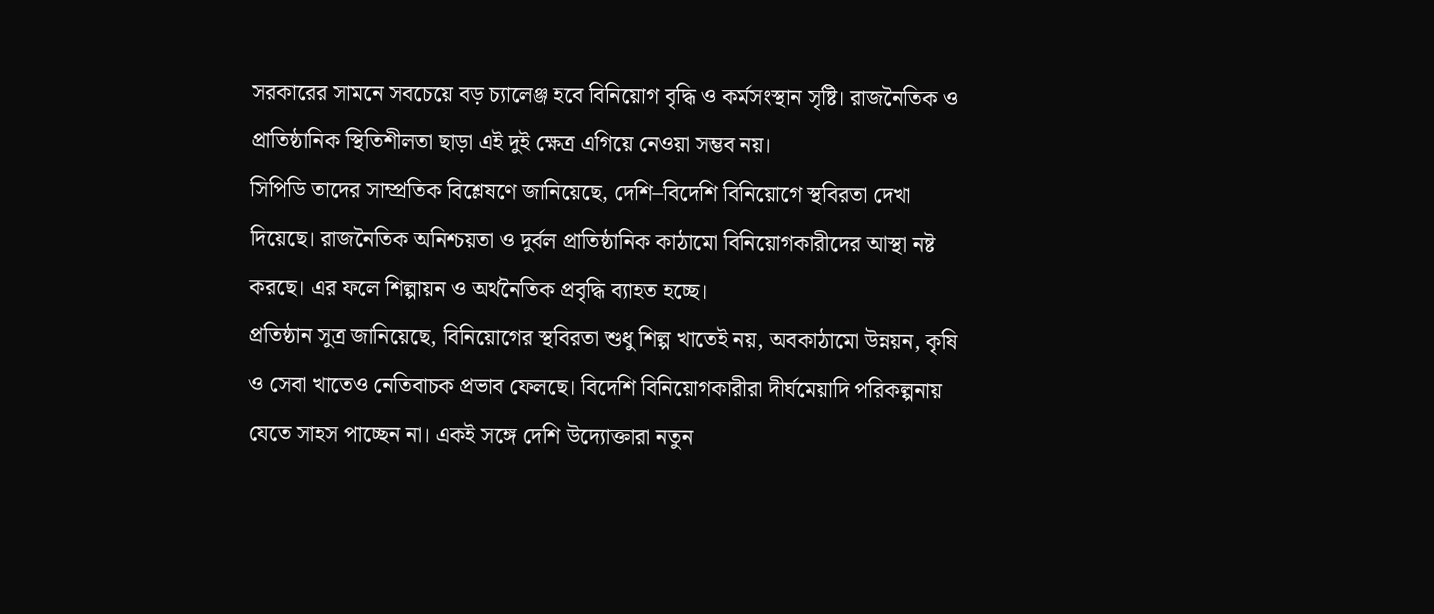সরকারের সামনে সবচেয়ে বড় চ্যালেঞ্জ হবে বিনিয়োগ বৃদ্ধি ও কর্মসংস্থান সৃষ্টি। রাজনৈতিক ও প্রাতিষ্ঠানিক স্থিতিশীলতা ছাড়া এই দুই ক্ষেত্র এগিয়ে নেওয়া সম্ভব নয়।
সিপিডি তাদের সাম্প্রতিক বিশ্লেষণে জানিয়েছে, দেশি–বিদেশি বিনিয়োগে স্থবিরতা দেখা দিয়েছে। রাজনৈতিক অনিশ্চয়তা ও দুর্বল প্রাতিষ্ঠানিক কাঠামো বিনিয়োগকারীদের আস্থা নষ্ট করছে। এর ফলে শিল্পায়ন ও অর্থনৈতিক প্রবৃদ্ধি ব্যাহত হচ্ছে।
প্রতিষ্ঠান সুত্র জানিয়েছে, বিনিয়োগের স্থবিরতা শুধু শিল্প খাতেই নয়, অবকাঠামো উন্নয়ন, কৃষি ও সেবা খাতেও নেতিবাচক প্রভাব ফেলছে। বিদেশি বিনিয়োগকারীরা দীর্ঘমেয়াদি পরিকল্পনায় যেতে সাহস পাচ্ছেন না। একই সঙ্গে দেশি উদ্যোক্তারা নতুন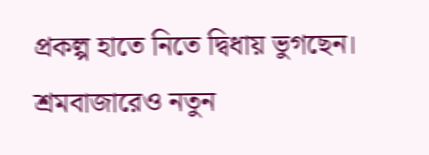প্রকল্প হাতে নিতে দ্বিধায় ভুগছেন।
শ্রমবাজারেও নতুন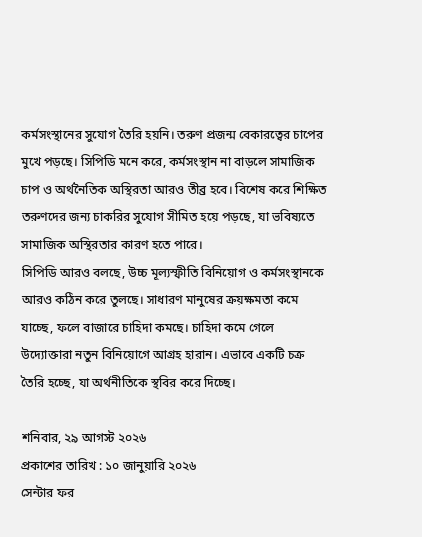কর্মসংস্থানের সুযোগ তৈরি হয়নি। তরুণ প্রজন্ম বেকারত্বের চাপের মুখে পড়ছে। সিপিডি মনে করে, কর্মসংস্থান না বাড়লে সামাজিক চাপ ও অর্থনৈতিক অস্থিরতা আরও তীব্র হবে। বিশেষ করে শিক্ষিত তরুণদের জন্য চাকরির সুযোগ সীমিত হয়ে পড়ছে, যা ভবিষ্যতে সামাজিক অস্থিরতার কারণ হতে পারে।
সিপিডি আরও বলছে, উচ্চ মূল্যস্ফীতি বিনিয়োগ ও কর্মসংস্থানকে আরও কঠিন করে তুলছে। সাধারণ মানুষের ক্রয়ক্ষমতা কমে যাচ্ছে, ফলে বাজারে চাহিদা কমছে। চাহিদা কমে গেলে উদ্যোক্তারা নতুন বিনিয়োগে আগ্রহ হারান। এভাবে একটি চক্র তৈরি হচ্ছে, যা অর্থনীতিকে স্থবির করে দিচ্ছে।

শনিবার, ২৯ আগস্ট ২০২৬
প্রকাশের তারিখ : ১০ জানুয়ারি ২০২৬
সেন্টার ফর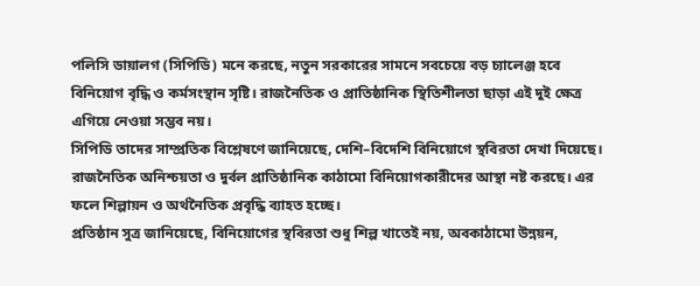পলিসি ডায়ালগ (সিপিডি) মনে করছে, নতুন সরকারের সামনে সবচেয়ে বড় চ্যালেঞ্জ হবে বিনিয়োগ বৃদ্ধি ও কর্মসংস্থান সৃষ্টি। রাজনৈতিক ও প্রাতিষ্ঠানিক স্থিতিশীলতা ছাড়া এই দুই ক্ষেত্র এগিয়ে নেওয়া সম্ভব নয়।
সিপিডি তাদের সাম্প্রতিক বিশ্লেষণে জানিয়েছে, দেশি–বিদেশি বিনিয়োগে স্থবিরতা দেখা দিয়েছে। রাজনৈতিক অনিশ্চয়তা ও দুর্বল প্রাতিষ্ঠানিক কাঠামো বিনিয়োগকারীদের আস্থা নষ্ট করছে। এর ফলে শিল্পায়ন ও অর্থনৈতিক প্রবৃদ্ধি ব্যাহত হচ্ছে।
প্রতিষ্ঠান সুত্র জানিয়েছে, বিনিয়োগের স্থবিরতা শুধু শিল্প খাতেই নয়, অবকাঠামো উন্নয়ন,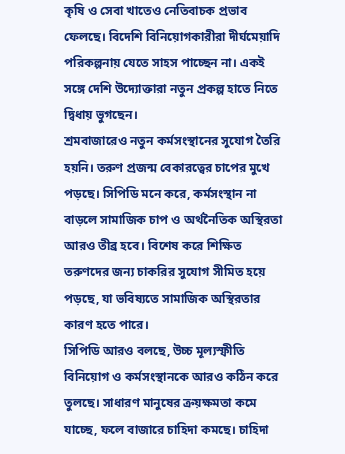কৃষি ও সেবা খাতেও নেতিবাচক প্রভাব ফেলছে। বিদেশি বিনিয়োগকারীরা দীর্ঘমেয়াদি পরিকল্পনায় যেতে সাহস পাচ্ছেন না। একই সঙ্গে দেশি উদ্যোক্তারা নতুন প্রকল্প হাতে নিতে দ্বিধায় ভুগছেন।
শ্রমবাজারেও নতুন কর্মসংস্থানের সুযোগ তৈরি হয়নি। তরুণ প্রজন্ম বেকারত্বের চাপের মুখে পড়ছে। সিপিডি মনে করে, কর্মসংস্থান না বাড়লে সামাজিক চাপ ও অর্থনৈতিক অস্থিরতা আরও তীব্র হবে। বিশেষ করে শিক্ষিত তরুণদের জন্য চাকরির সুযোগ সীমিত হয়ে পড়ছে, যা ভবিষ্যতে সামাজিক অস্থিরতার কারণ হতে পারে।
সিপিডি আরও বলছে, উচ্চ মূল্যস্ফীতি বিনিয়োগ ও কর্মসংস্থানকে আরও কঠিন করে তুলছে। সাধারণ মানুষের ক্রয়ক্ষমতা কমে যাচ্ছে, ফলে বাজারে চাহিদা কমছে। চাহিদা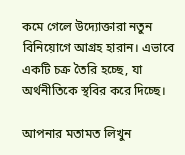কমে গেলে উদ্যোক্তারা নতুন বিনিয়োগে আগ্রহ হারান। এভাবে একটি চক্র তৈরি হচ্ছে, যা অর্থনীতিকে স্থবির করে দিচ্ছে।

আপনার মতামত লিখুন